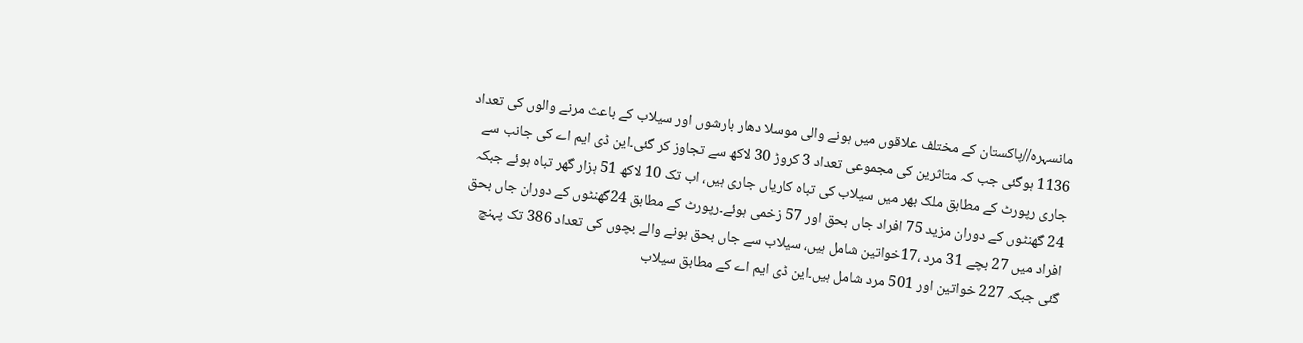مانسہرہ//پاکستان کے مختلف علاقوں میں ہونے والی موسلا دھار بارشوں اور سیلاب کے باعث مرنے والوں کی تعداد 1136 ہوگئی جب کہ متاثرین کی مجموعی تعداد 3 کروڑ 30 لاکھ سے تجاوز کر گئی۔این ڈی ایم اے کی جانب سے جاری رپورٹ کے مطابق ملک بھر میں سیلاب کی تباہ کاریاں جاری ہیں، اب تک 10 لاکھ 51 ہزار گھر تباہ ہوئے جبکہ 24 گھنٹوں کے دوران مزید 75 افراد جاں بحق اور 57 زخمی ہوئے۔رپورٹ کے مطابق 24گھنٹوں کے دوران جاں بحق افراد میں 27 بچے 31 مرد ،17خواتین شامل ہیں، سیلاب سے جاں بحق ہونے والے بچوں کی تعداد 386 تک پہنچ گئی جبکہ 227 خواتین اور 501 مرد شامل ہیں۔این ڈی ایم اے کے مطابق سیلاب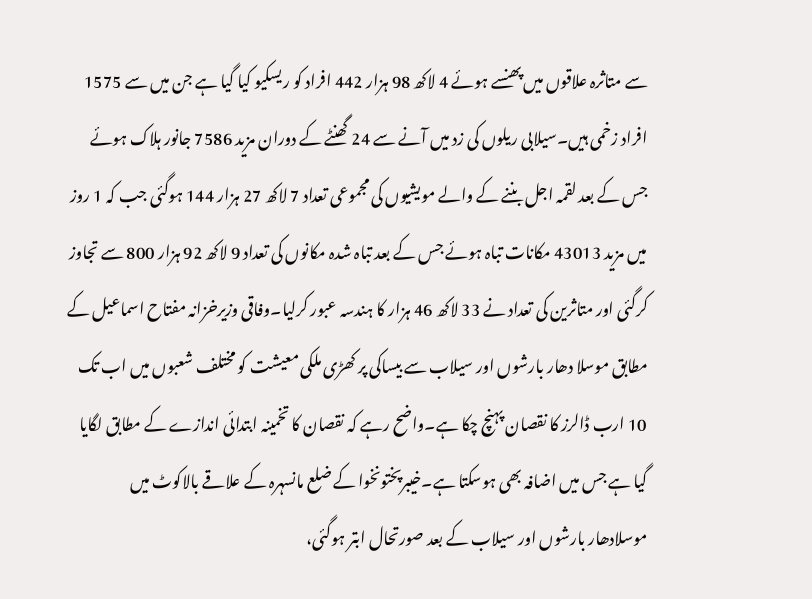سے متاثرہ علاقوں میں پھنسے ہوئے 4 لاکھ 98 ہزار 442 افراد کو ریسکیو کیا گیا ہے جن میں سے 1575 افراد زخمی ہیں۔سیلابی ریلوں کی زد میں آنے سے 24 گھنٹے کے دوران مزید 7586 جانور ہلاک ہوئے جس کے بعد لقمہ اجل بننے کے والے مویشیوں کی مجموعی تعداد 7 لاکھ 27 ہزار 144 ہوگئی جب کہ 1 روز میں مزید 43013 مکانات تباہ ہوئے جس کے بعد تباہ شدہ مکانوں کی تعداد 9 لاکھ 92 ہزار 800 سے تجاوز کرگئی اور متاثرین کی تعداد نے 33 لاکھ 46 ہزار کا ہندسہ عبور کرلیا۔وفاقی وزیرخزانہ مفتاح اسماعیل کے مطابق موسلا دھار بارشوں اور سیلاب سے بیساکی پر کھڑی ملکی معیشت کو مختلف شعبوں میں اب تک 10 ارب ڈالرز کا نقصان پہنچ چکا ہے۔واضح رہے کہ نقصان کا تخمینہ ابتدائی اندازے کے مطابق لگایا گیا ہے جس میں اضافہ بھی ہوسکتا ہے۔خیبرپختونخوا کے ضلع مانسہرہ کے علاقے بالاکوٹ میں موسلادھار بارشوں اور سیلاب کے بعد صورتحال ابتر ہوگئی،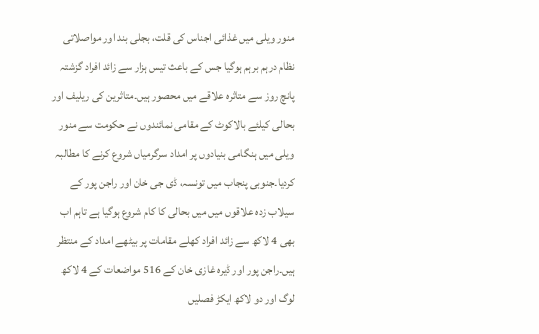منور ویلی میں غذائی اجناس کی قلت، بجلی بند اور مواصلاتی نظام درہم برہم ہوگیا جس کے باعث تیس ہزار سے زائد افراد گزشتہ پانچ روز سے متاثرہ علاقے میں محصور ہیں۔متاثرین کی ریلیف اور بحالی کیلئے بالاکوٹ کے مقامی نمائندوں نے حکومت سے منور ویلی میں ہنگامی بنیادوں پر امداد سرگرمیاں شروع کرنے کا مطالبہ کردیا۔جنوبی پنجاب میں تونسہ، ڈی جی خان اور راجن پور کے سیلاب زدہ علاقوں میں میں بحالی کا کام شروع ہوگیا ہے تاہم اب بھی 4 لاکھ سے زائد افراد کھلے مقامات پر بیٹھے امداد کے منتظر ہیں۔راجن پور اور ڈیرہ غازی خان کے 516 مواضعات کے 4 لاکھ لوگ اور دو لاکھ ایکڑ فصلیں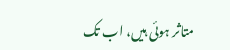متاثر ہوئی ہیں، اب تک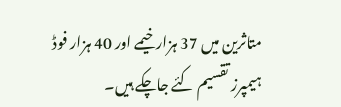متاثرین میں 37 ہزار خیمے اور 40 ہزار فوڈ ہیمپرز تقسیم کئے جاچکے ہیں۔